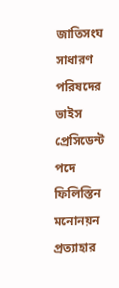জাতিসংঘ সাধারণ পরিষদের ভাইস প্রেসিডেন্ট পদে ফিলিস্তিন মনোনয়ন প্রত্যাহার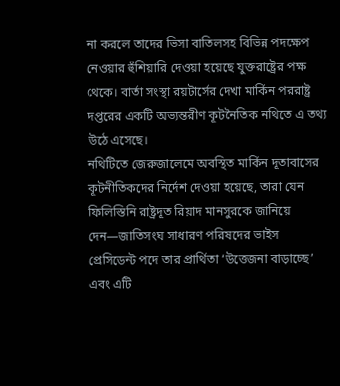না করলে তাদের ভিসা বাতিলসহ বিভিন্ন পদক্ষেপ নেওয়ার হুঁশিয়ারি দেওয়া হয়েছে যুক্তরাষ্ট্রের পক্ষ থেকে। বার্তা সংস্থা রয়টার্সের দেখা মার্কিন পররাষ্ট্র দপ্তরের একটি অভ্যন্তরীণ কূটনৈতিক নথিতে এ তথ্য উঠে এসেছে।
নথিটিতে জেরুজালেমে অবস্থিত মার্কিন দূতাবাসের কূটনীতিকদের নির্দেশ দেওয়া হয়েছে, তারা যেন ফিলিস্তিনি রাষ্ট্রদূত রিয়াদ মানসুরকে জানিয়ে দেন—জাতিসংঘ সাধারণ পরিষদের ভাইস প্রেসিডেন্ট পদে তার প্রার্থিতা ‘উত্তেজনা বাড়াচ্ছে’ এবং এটি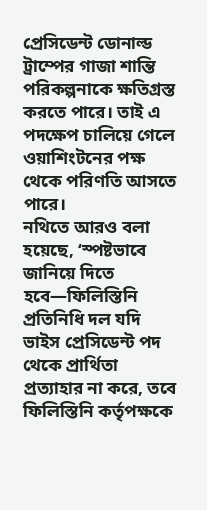প্রেসিডেন্ট ডোনাল্ড ট্রাম্পের গাজা শান্তি পরিকল্পনাকে ক্ষতিগ্রস্ত করতে পারে। তাই এ পদক্ষেপ চালিয়ে গেলে ওয়াশিংটনের পক্ষ থেকে পরিণতি আসতে পারে।
নথিতে আরও বলা হয়েছে, ‘স্পষ্টভাবে জানিয়ে দিতে হবে—ফিলিস্তিনি প্রতিনিধি দল যদি ভাইস প্রেসিডেন্ট পদ থেকে প্রার্থিতা প্রত্যাহার না করে, তবে ফিলিস্তিনি কর্তৃপক্ষকে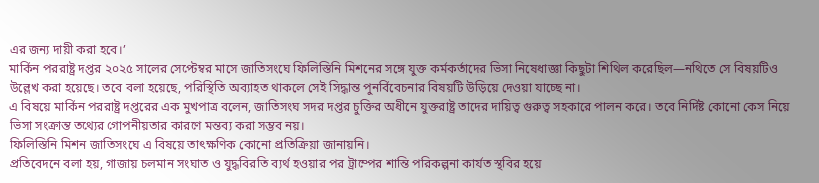এর জন্য দায়ী করা হবে।’
মার্কিন পররাষ্ট্র দপ্তর ২০২৫ সালের সেপ্টেম্বর মাসে জাতিসংঘে ফিলিস্তিনি মিশনের সঙ্গে যুক্ত কর্মকর্তাদের ভিসা নিষেধাজ্ঞা কিছুটা শিথিল করেছিল—নথিতে সে বিষয়টিও উল্লেখ করা হয়েছে। তবে বলা হয়েছে, পরিস্থিতি অব্যাহত থাকলে সেই সিদ্ধান্ত পুনর্বিবেচনার বিষয়টি উড়িয়ে দেওয়া যাচ্ছে না।
এ বিষয়ে মার্কিন পররাষ্ট্র দপ্তরের এক মুখপাত্র বলেন, জাতিসংঘ সদর দপ্তর চুক্তির অধীনে যুক্তরাষ্ট্র তাদের দায়িত্ব গুরুত্ব সহকারে পালন করে। তবে নির্দিষ্ট কোনো কেস নিয়ে ভিসা সংক্রান্ত তথ্যের গোপনীয়তার কারণে মন্তব্য করা সম্ভব নয়।
ফিলিস্তিনি মিশন জাতিসংঘে এ বিষয়ে তাৎক্ষণিক কোনো প্রতিক্রিয়া জানায়নি।
প্রতিবেদনে বলা হয়, গাজায় চলমান সংঘাত ও যুদ্ধবিরতি ব্যর্থ হওয়ার পর ট্রাম্পের শান্তি পরিকল্পনা কার্যত স্থবির হয়ে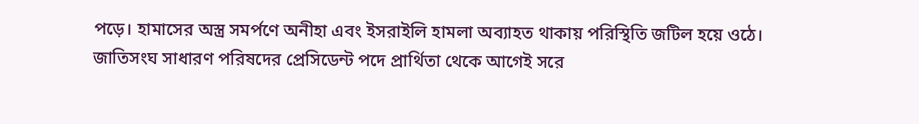পড়ে। হামাসের অস্ত্র সমর্পণে অনীহা এবং ইসরাইলি হামলা অব্যাহত থাকায় পরিস্থিতি জটিল হয়ে ওঠে।
জাতিসংঘ সাধারণ পরিষদের প্রেসিডেন্ট পদে প্রার্থিতা থেকে আগেই সরে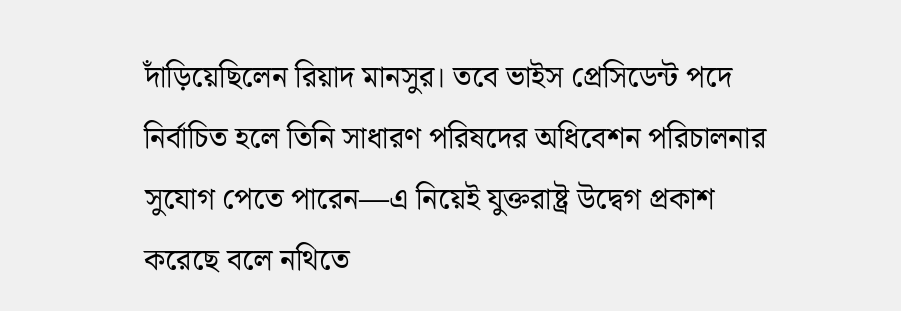দাঁড়িয়েছিলেন রিয়াদ মানসুর। তবে ভাইস প্রেসিডেন্ট পদে নির্বাচিত হলে তিনি সাধারণ পরিষদের অধিবেশন পরিচালনার সুযোগ পেতে পারেন—এ নিয়েই যুক্তরাষ্ট্র উদ্বেগ প্রকাশ করেছে বলে নথিতে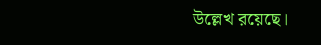উল্লেখ রয়েছে।